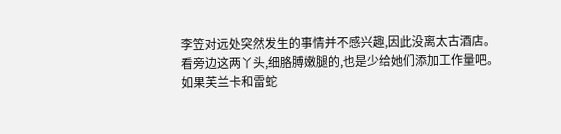李笠对远处突然发生的事情并不感兴趣,因此没离太古酒店。
看旁边这两丫头,细胳膊嫩腿的,也是少给她们添加工作量吧。
如果芙兰卡和雷蛇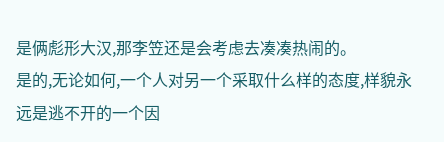是俩彪形大汉,那李笠还是会考虑去凑凑热闹的。
是的,无论如何,一个人对另一个采取什么样的态度,样貌永远是逃不开的一个因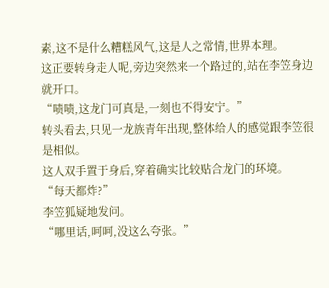素,这不是什么糟糕风气,这是人之常情,世界本理。
这正要转身走人呢,旁边突然来一个路过的,站在李笠身边就开口。
“啧啧,这龙门可真是,一刻也不得安宁。”
转头看去,只见一龙族青年出现,整体给人的感觉跟李笠很是相似。
这人双手置于身后,穿着确实比较贴合龙门的环境。
“每天都炸?”
李笠狐疑地发问。
“哪里话,呵呵,没这么夸张。”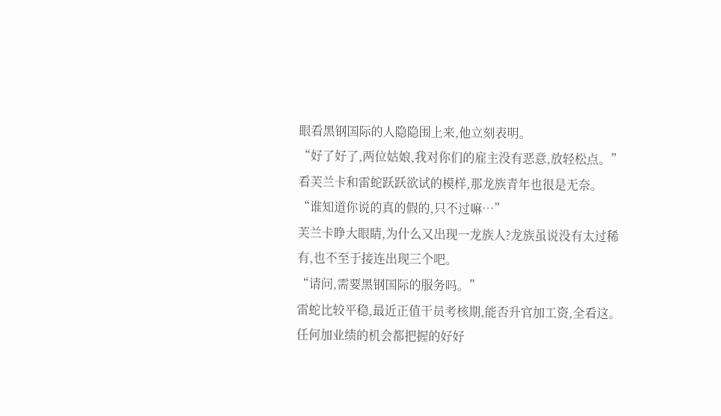眼看黑钢国际的人隐隐围上来,他立刻表明。
“好了好了,两位姑娘,我对你们的雇主没有恶意,放轻松点。”
看芙兰卡和雷蛇跃跃欲试的模样,那龙族青年也很是无奈。
“谁知道你说的真的假的,只不过嘛…”
芙兰卡睁大眼睛,为什么又出现一龙族人?龙族虽说没有太过稀有,也不至于接连出现三个吧。
“请问,需要黑钢国际的服务吗。”
雷蛇比较平稳,最近正值干员考核期,能否升官加工资,全看这。任何加业绩的机会都把握的好好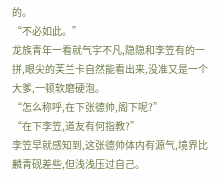的。
“不必如此。”
龙族青年一看就气宇不凡,隐隐和李笠有的一拼,眼尖的芙兰卡自然能看出来,没准又是一个大爹,一顿软磨硬泡。
“怎么称呼,在下张德帅,阁下呢?”
“在下李笠,道友有何指教?”
李笠早就感知到,这张德帅体内有源气,境界比麟青砚差些,但浅浅压过自己。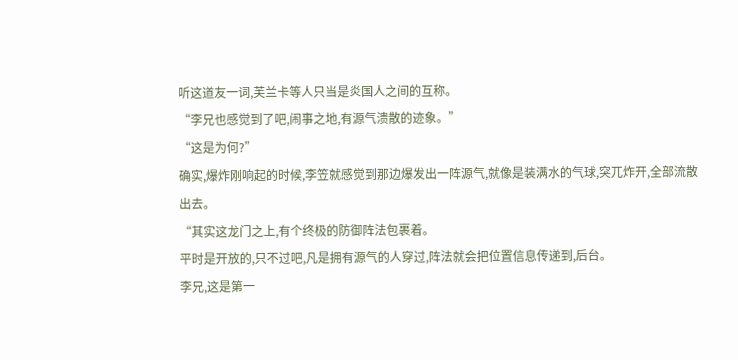听这道友一词,芙兰卡等人只当是炎国人之间的互称。
“李兄也感觉到了吧,闹事之地,有源气溃散的迹象。”
“这是为何?”
确实,爆炸刚响起的时候,李笠就感觉到那边爆发出一阵源气,就像是装满水的气球,突兀炸开,全部流散出去。
“其实这龙门之上,有个终极的防御阵法包裹着。
平时是开放的,只不过吧,凡是拥有源气的人穿过,阵法就会把位置信息传递到,后台。
李兄,这是第一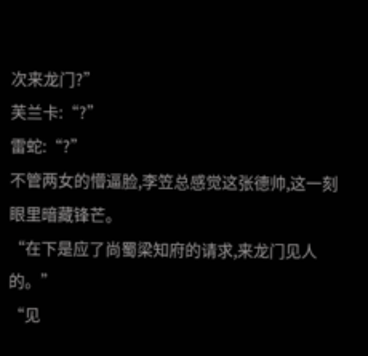次来龙门?”
芙兰卡:“?”
雷蛇:“?”
不管两女的懵逼脸,李笠总感觉这张德帅,这一刻眼里暗藏锋芒。
“在下是应了尚蜀梁知府的请求,来龙门见人的。”
“见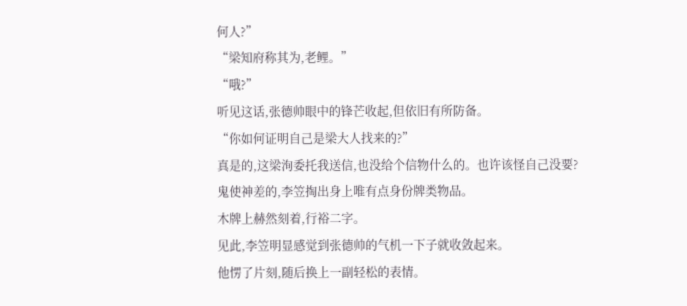何人?”
“梁知府称其为,老鲤。”
“哦?”
听见这话,张德帅眼中的锋芒收起,但依旧有所防备。
“你如何证明自己是梁大人找来的?”
真是的,这梁洵委托我送信,也没给个信物什么的。也许该怪自己没要?
鬼使神差的,李笠掏出身上唯有点身份牌类物品。
木牌上赫然刻着,行裕二字。
见此,李笠明显感觉到张德帅的气机一下子就收敛起来。
他愣了片刻,随后换上一副轻松的表情。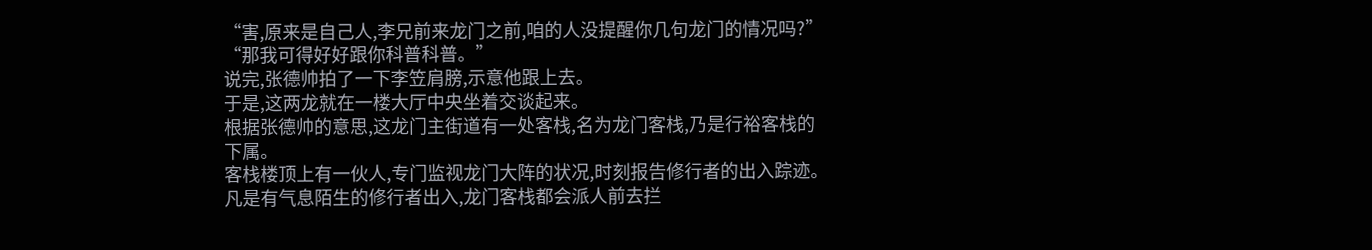“害,原来是自己人,李兄前来龙门之前,咱的人没提醒你几句龙门的情况吗?”
“那我可得好好跟你科普科普。”
说完,张德帅拍了一下李笠肩膀,示意他跟上去。
于是,这两龙就在一楼大厅中央坐着交谈起来。
根据张德帅的意思,这龙门主街道有一处客栈,名为龙门客栈,乃是行裕客栈的下属。
客栈楼顶上有一伙人,专门监视龙门大阵的状况,时刻报告修行者的出入踪迹。
凡是有气息陌生的修行者出入,龙门客栈都会派人前去拦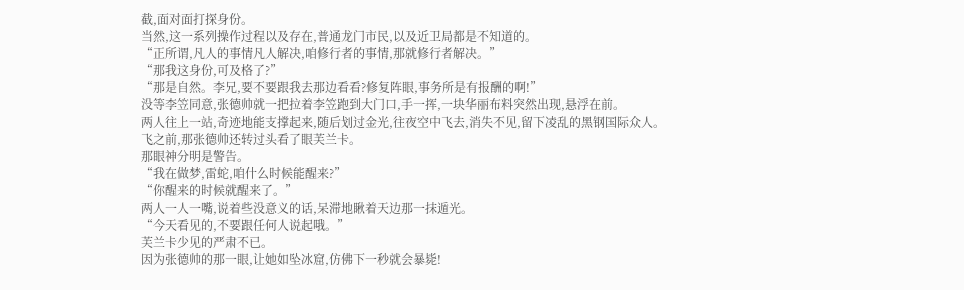截,面对面打探身份。
当然,这一系列操作过程以及存在,普通龙门市民,以及近卫局都是不知道的。
“正所谓,凡人的事情凡人解决,咱修行者的事情,那就修行者解决。”
“那我这身份,可及格了?”
“那是自然。李兄,要不要跟我去那边看看?修复阵眼,事务所是有报酬的啊!”
没等李笠同意,张德帅就一把拉着李笠跑到大门口,手一挥,一块华丽布料突然出现,悬浮在前。
两人往上一站,奇迹地能支撑起来,随后划过金光,往夜空中飞去,消失不见,留下凌乱的黑钢国际众人。
飞之前,那张德帅还转过头看了眼芙兰卡。
那眼神分明是警告。
“我在做梦,雷蛇,咱什么时候能醒来?”
“你醒来的时候就醒来了。”
两人一人一嘴,说着些没意义的话,呆滞地瞅着天边那一抹遁光。
“今天看见的,不要跟任何人说起哦。”
芙兰卡少见的严肃不已。
因为张德帅的那一眼,让她如坠冰窟,仿佛下一秒就会暴毙!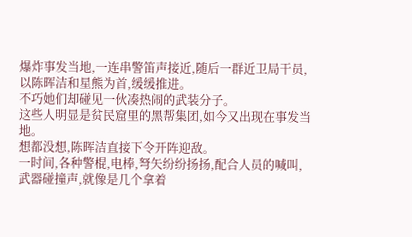爆炸事发当地,一连串警笛声接近,随后一群近卫局干员,以陈晖洁和星熊为首,缓缓推进。
不巧她们却碰见一伙凑热闹的武装分子。
这些人明显是贫民窟里的黑帮集团,如今又出现在事发当地。
想都没想,陈晖洁直接下令开阵迎敌。
一时间,各种警棍,电棒,弩矢纷纷扬扬,配合人员的喊叫,武器碰撞声,就像是几个拿着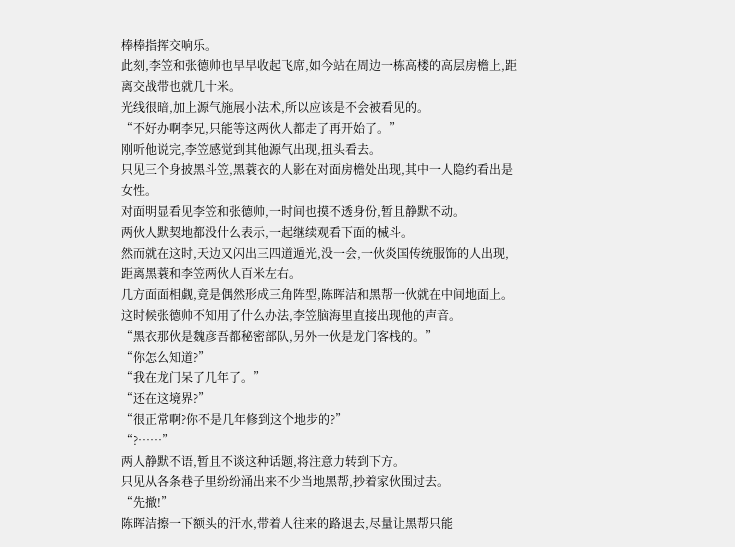棒棒指挥交响乐。
此刻,李笠和张德帅也早早收起飞席,如今站在周边一栋高楼的高层房檐上,距离交战带也就几十米。
光线很暗,加上源气施展小法术,所以应该是不会被看见的。
“不好办啊李兄,只能等这两伙人都走了再开始了。”
刚听他说完,李笠感觉到其他源气出现,扭头看去。
只见三个身披黑斗笠,黑蓑衣的人影在对面房檐处出现,其中一人隐约看出是女性。
对面明显看见李笠和张德帅,一时间也摸不透身份,暂且静默不动。
两伙人默契地都没什么表示,一起继续观看下面的械斗。
然而就在这时,天边又闪出三四道遁光,没一会,一伙炎国传统服饰的人出现,距离黑蓑和李笠两伙人百米左右。
几方面面相觑,竟是偶然形成三角阵型,陈晖洁和黑帮一伙就在中间地面上。
这时候张德帅不知用了什么办法,李笠脑海里直接出现他的声音。
“黑衣那伙是魏彦吾都秘密部队,另外一伙是龙门客栈的。”
“你怎么知道?”
“我在龙门呆了几年了。”
“还在这境界?”
“很正常啊?你不是几年修到这个地步的?”
“?……”
两人静默不语,暂且不谈这种话题,将注意力转到下方。
只见从各条巷子里纷纷涌出来不少当地黑帮,抄着家伙围过去。
“先撤!”
陈晖洁擦一下额头的汗水,带着人往来的路退去,尽量让黑帮只能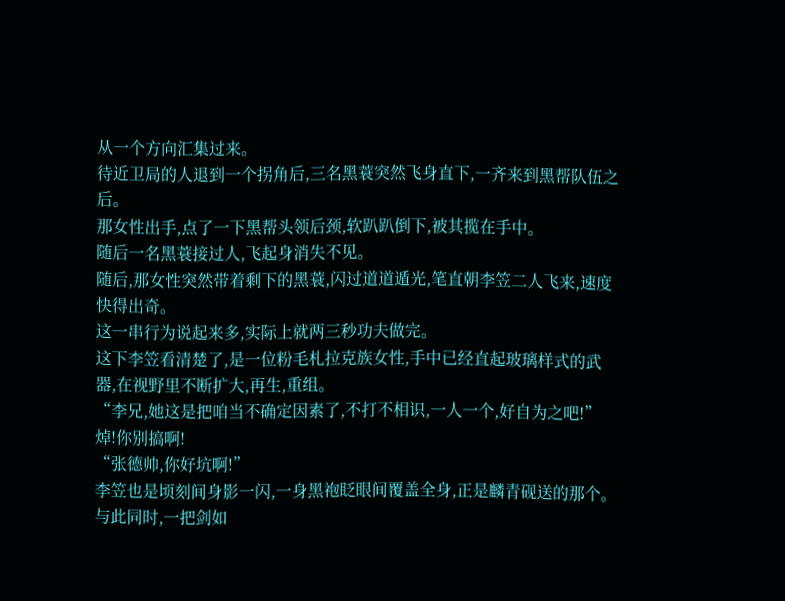从一个方向汇集过来。
待近卫局的人退到一个拐角后,三名黑蓑突然飞身直下,一齐来到黑帮队伍之后。
那女性出手,点了一下黑帮头领后颈,软趴趴倒下,被其揽在手中。
随后一名黑蓑接过人,飞起身消失不见。
随后,那女性突然带着剩下的黑蓑,闪过道道遁光,笔直朝李笠二人飞来,速度快得出奇。
这一串行为说起来多,实际上就两三秒功夫做完。
这下李笠看清楚了,是一位粉毛札拉克族女性,手中已经直起玻璃样式的武器,在视野里不断扩大,再生,重组。
“李兄,她这是把咱当不确定因素了,不打不相识,一人一个,好自为之吧!”
焯!你别搞啊!
“张德帅,你好坑啊!”
李笠也是顷刻间身影一闪,一身黑袍眨眼间覆盖全身,正是麟青砚送的那个。
与此同时,一把剑如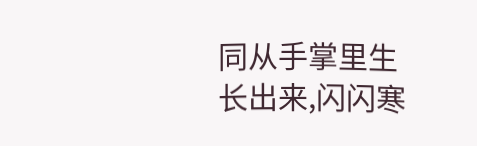同从手掌里生长出来,闪闪寒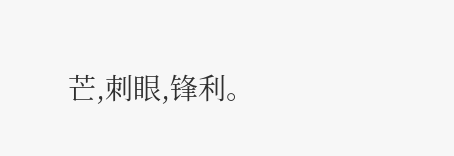芒,刺眼,锋利。